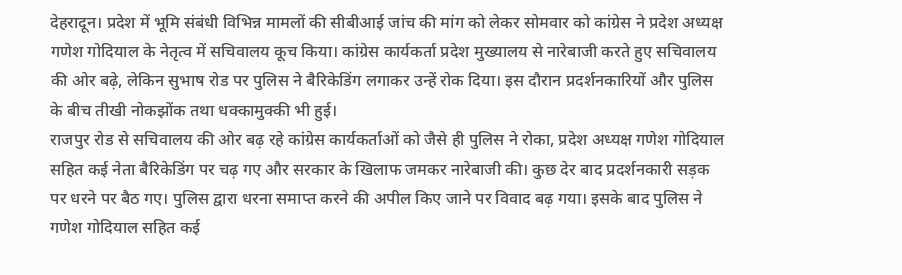देहरादून। प्रदेश में भूमि संबंधी विभिन्न मामलों की सीबीआई जांच की मांग को लेकर सोमवार को कांग्रेस ने प्रदेश अध्यक्ष गणेश गोदियाल के नेतृत्व में सचिवालय कूच किया। कांग्रेस कार्यकर्ता प्रदेश मुख्यालय से नारेबाजी करते हुए सचिवालय की ओर बढ़े, लेकिन सुभाष रोड पर पुलिस ने बैरिकेडिंग लगाकर उन्हें रोक दिया। इस दौरान प्रदर्शनकारियों और पुलिस के बीच तीखी नोकझोंक तथा धक्कामुक्की भी हुई।
राजपुर रोड से सचिवालय की ओर बढ़ रहे कांग्रेस कार्यकर्ताओं को जैसे ही पुलिस ने रोका, प्रदेश अध्यक्ष गणेश गोदियाल सहित कई नेता बैरिकेडिंग पर चढ़ गए और सरकार के खिलाफ जमकर नारेबाजी की। कुछ देर बाद प्रदर्शनकारी सड़क पर धरने पर बैठ गए। पुलिस द्वारा धरना समाप्त करने की अपील किए जाने पर विवाद बढ़ गया। इसके बाद पुलिस ने गणेश गोदियाल सहित कई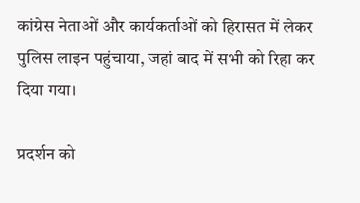कांग्रेस नेताओं और कार्यकर्ताओं को हिरासत में लेकर पुलिस लाइन पहुंचाया, जहां बाद में सभी को रिहा कर दिया गया।

प्रदर्शन को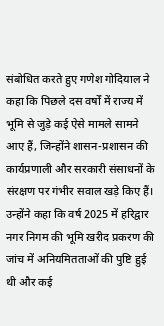संबोधित करते हुए गणेश गोदियाल ने कहा कि पिछले दस वर्षों में राज्य में भूमि से जुड़े कई ऐसे मामले सामने आए हैं, जिन्होंने शासन-प्रशासन की कार्यप्रणाली और सरकारी संसाधनों के संरक्षण पर गंभीर सवाल खड़े किए हैं। उन्होंने कहा कि वर्ष 2025 में हरिद्वार नगर निगम की भूमि खरीद प्रकरण की जांच में अनियमितताओं की पुष्टि हुई थी और कई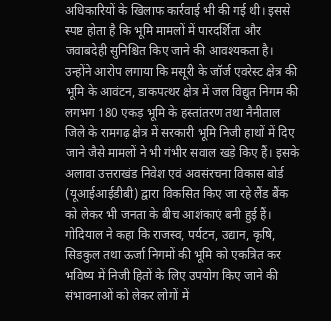अधिकारियों के खिलाफ कार्रवाई भी की गई थी। इससे स्पष्ट होता है कि भूमि मामलों में पारदर्शिता और जवाबदेही सुनिश्चित किए जाने की आवश्यकता है।
उन्होंने आरोप लगाया कि मसूरी के जॉर्ज एवरेस्ट क्षेत्र की भूमि के आवंटन, डाकपत्थर क्षेत्र में जल विद्युत निगम की लगभग 180 एकड़ भूमि के हस्तांतरण तथा नैनीताल जिले के रामगढ़ क्षेत्र में सरकारी भूमि निजी हाथों में दिए जाने जैसे मामलों ने भी गंभीर सवाल खड़े किए हैं। इसके अलावा उत्तराखंड निवेश एवं अवसंरचना विकास बोर्ड (यूआईआईडीबी) द्वारा विकसित किए जा रहे लैंड बैंक को लेकर भी जनता के बीच आशंकाएं बनी हुई हैं।
गोदियाल ने कहा कि राजस्व, पर्यटन, उद्यान, कृषि, सिडकुल तथा ऊर्जा निगमों की भूमि को एकत्रित कर भविष्य में निजी हितों के लिए उपयोग किए जाने की संभावनाओं को लेकर लोगों में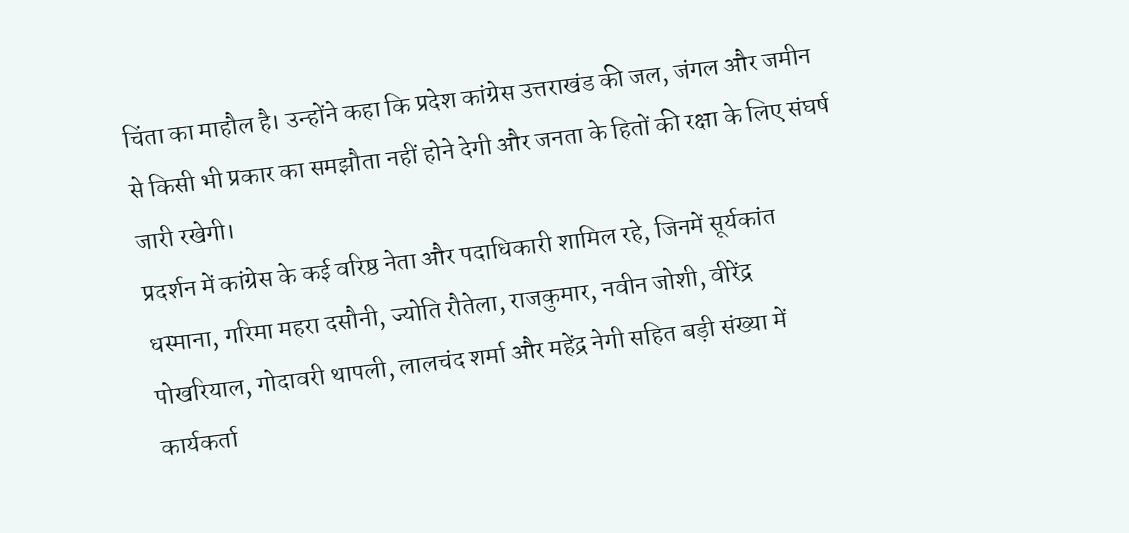चिंता का माहौल है। उन्होंने कहा कि प्रदेश कांग्रेस उत्तराखंड की जल, जंगल और जमीन से किसी भी प्रकार का समझौता नहीं होने देगी और जनता के हितों की रक्षा के लिए संघर्ष जारी रखेगी।
प्रदर्शन में कांग्रेस के कई वरिष्ठ नेता और पदाधिकारी शामिल रहे, जिनमें सूर्यकांत धस्माना, गरिमा महरा दसौनी, ज्योति रौतेला, राजकुमार, नवीन जोशी, वीरेंद्र पोखरियाल, गोदावरी थापली, लालचंद शर्मा और महेंद्र नेगी सहित बड़ी संख्या में कार्यकर्ता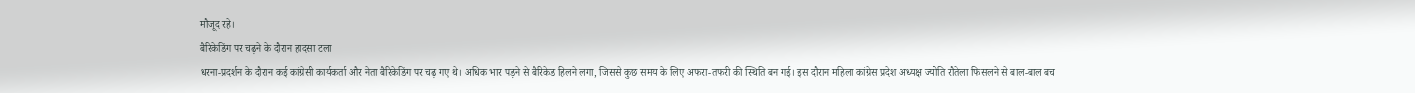मौजूद रहे।
बैरिकेडिंग पर चढ़ने के दौरान हादसा टला
धरना-प्रदर्शन के दौरान कई कांग्रेसी कार्यकर्ता और नेता बैरिकेडिंग पर चढ़ गए थे। अधिक भार पड़ने से बैरिकेड हिलने लगा, जिससे कुछ समय के लिए अफरा-तफरी की स्थिति बन गई। इस दौरान महिला कांग्रेस प्रदेश अध्यक्ष ज्योति रौतेला फिसलने से बाल-बाल बच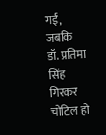गईं, जबकि डॉ. प्रतिमा सिंह गिरकर चोटिल हो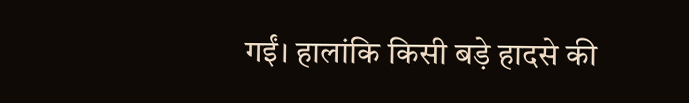गईं। हालांकि किसी बड़े हादसे की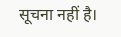सूचना नहीं है।